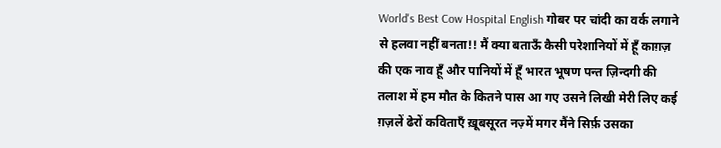World's Best Cow Hospital English गोबर पर चांदी का वर्क लगाने से हलवा नहीं बनता!! मैं क्या बताऊँ कैसी परेशानियों में हूँ काग़ज़ की एक नाव हूँ और पानियों में हूँ भारत भूषण पन्त ज़िन्दगी की तलाश में हम मौत के कितने पास आ गए उसने लिखी मेरी लिए कई ग़ज़लें ढेरों कविताएँ ख़ूबसूरत नज़्में मगर मैंने सिर्फ़ उसका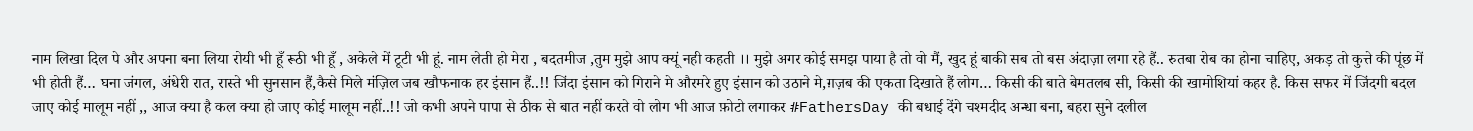नाम लिखा दिल पे और अपना बना लिया रोयी भी हूँ रूठी भी हूँ , अकेले में टूटी भी हूं. नाम लेती हो मेरा , बदतमीज ,तुम मुझे आप क्यूं नही कहती ।। मुझे अगर कोई समझ पाया है तो वो मैं, खुद हूं बाकी सब तो बस अंदाज़ा लगा रहे हैं.. रुतबा रोब का होना चाहिए, अकड़ तो कुत्ते की पूंछ में भी होती हैं… घना जंगल, अंधेरी रात, रास्ते भी सुनसान हैं,कैसे मिले मंज़िल जब खौफनाक हर इंसान हैं..!! जिंदा इंसान को गिराने मे औरमरे हुए इंसान को उठाने मे,ग़ज़ब की एकता दिखाते हैं लोग… किसी की बाते बेमतलब सी, किसी की खामोशियां कहर है. किस सफर में जिंदगी बदल जाए कोई मालूम नहीं ,, आज क्या है कल क्या हो जाए कोई मालूम नहीं..!! जो कभी अपने पापा से ठीक से बात नहीं करते वो लोग भी आज फ़ोटो लगाकर #FathersDay की बधाई देंगे चश्मदीद अन्धा बना, बहरा सुने दलील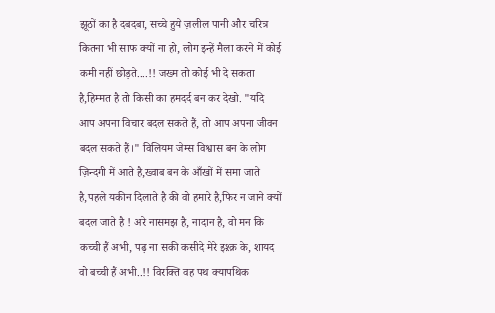झूठों का है दबदबा, सच्चे हुये ज़लील पानी और चरित्र कितना भी साफ क्यों ना हो, लोग इन्हें मैला करने में कोई कमी नहीं छोड़ते....!! जख्म तो कोई भी दे सकता है,हिम्मत है तो किसी का हमदर्द बन कर देखो. "यदि आप अपना विचार बदल सकते हैं, तो आप अपना जीवन बदल सकते हैं।" विलियम जेम्स विश्वास बन के लोग ज़िन्दगी में आते है,ख्वाब बन के आँखों में समा जाते है,पहले यकीन दिलाते है की वो हमारे है,फिर न जाने क्यों बदल जाते है ! अरे नासमझ है, नादान है, वो मन कि कच्ची हैं अभी, पढ़ ना सकी कसीदे मेरे इश़्क़ के, शायद वो बच्ची हैं अभी..!! विरक्ति वह पथ क्यापथिक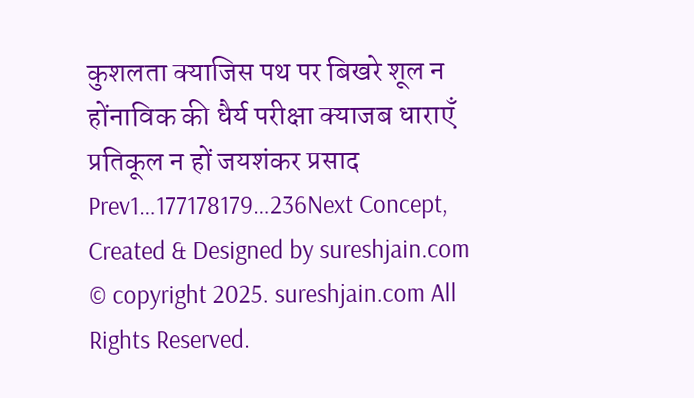कुशलता क्याजिस पथ पर बिखरे शूल न होंनाविक की धैर्य परीक्षा क्याजब धाराएँ प्रतिकूल न हों जयशंकर प्रसाद Prev1…177178179…236Next Concept, Created & Designed by sureshjain.com © copyright 2025. sureshjain.com All Rights Reserved.